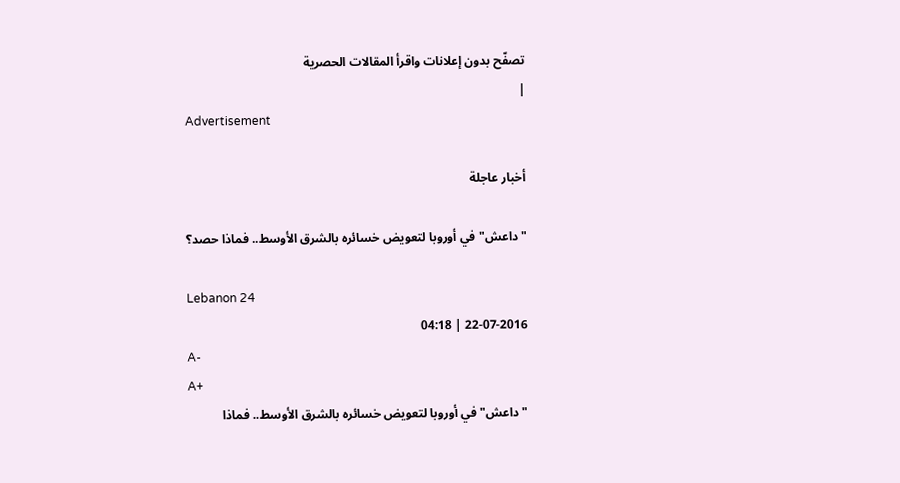تصفّح بدون إعلانات واقرأ المقالات الحصرية
|
Advertisement

أخبار عاجلة

"داعش" في أوروبا لتعويض خسائره بالشرق الأوسط.. فماذا حصد؟

Lebanon 24
22-07-2016 | 04:18
A-
A+
"داعش" في أوروبا لتعويض خسائره بالشرق الأوسط.. فماذا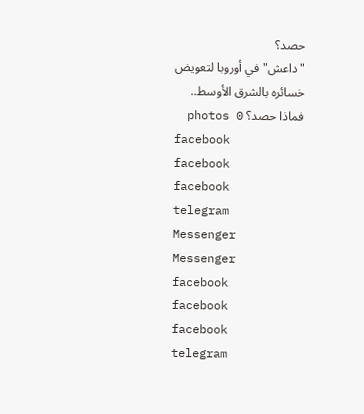حصد؟
"داعش" في أوروبا لتعويض خسائره بالشرق الأوسط.. فماذا حصد؟ photos 0
facebook
facebook
facebook
telegram
Messenger
Messenger
facebook
facebook
facebook
telegram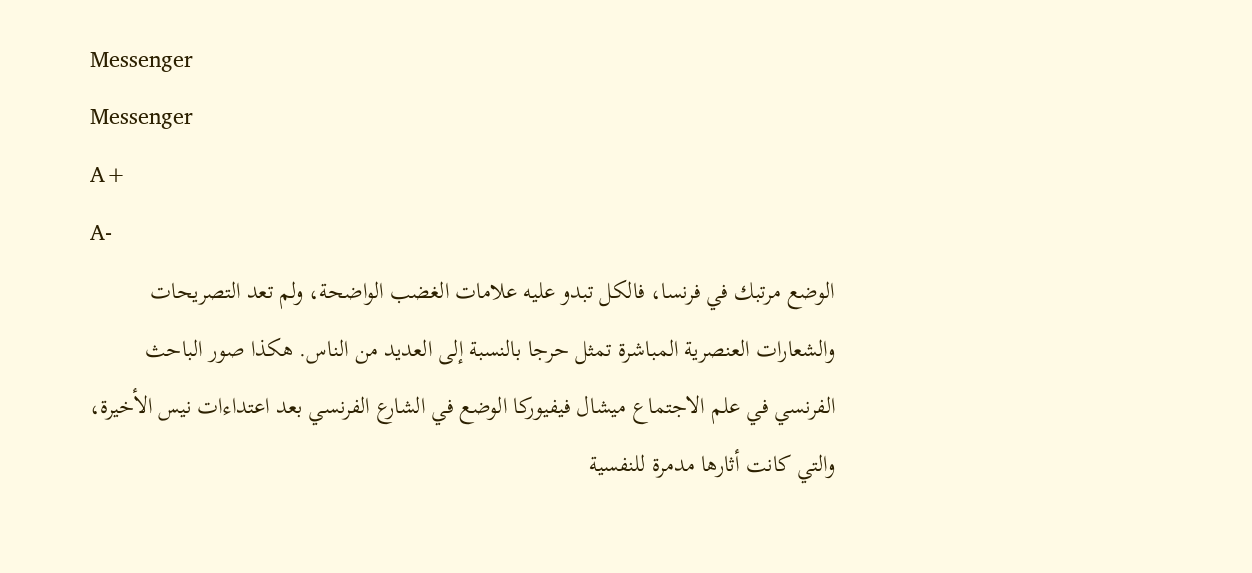Messenger
Messenger
A+
A-
الوضع مرتبك في فرنسا، فالكل تبدو عليه علامات الغضب الواضحة، ولم تعد التصريحات والشعارات العنصرية المباشرة تمثل حرجا بالنسبة إلى العديد من الناس. هكذا صور الباحث الفرنسي في علم الاجتماع ميشال فيفيوركا الوضع في الشارع الفرنسي بعد اعتداءات نيس الأخيرة، والتي كانت أثارها مدمرة للنفسية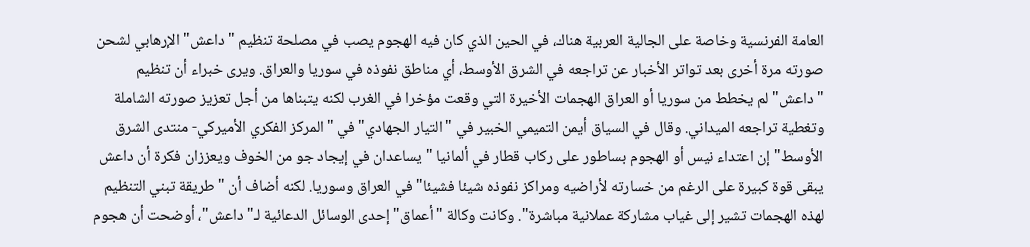العامة الفرنسية وخاصة على الجالية العربية هناك، في الحين الذي كان فيه الهجوم يصب في مصلحة تنظيم "داعش" الإرهابي لشحن صورته مرة أخرى بعد تواتر الأخبار عن تراجعه في الشرق الأوسط، أي مناطق نفوذه في سوريا والعراق. ويرى خبراء أن تنظيم "داعش" لم يخطط من سوريا أو العراق الهجمات الأخيرة التي وقعت مؤخرا في الغرب لكنه يتبناها من أجل تعزيز صورته الشاملة وتغطية تراجعه الميداني. وقال في السياق أيمن التميمي الخبير في "التيار الجهادي" في "المركز الفكري الأميركي- منتدى الشرق الأوسط" إن اعتداء نيس أو الهجوم بساطور على ركاب قطار في ألمانيا "يساعدان في إيجاد جو من الخوف ويعززان فكرة أن داعش يبقى قوة كبيرة على الرغم من خسارته لأراضيه ومراكز نفوذه شيئا فشيئا" في العراق وسوريا. لكنه أضاف أن "طريقة تبني التنظيم لهذه الهجمات تشير إلى غياب مشاركة عملانية مباشرة". وكانت وكالة "أعماق" إحدى الوسائل الدعائية لـ"داعش"، أوضحت أن هجوم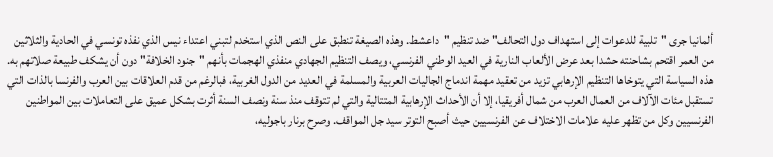ألمانيا جرى "تلبية للدعوات إلى استهداف دول التحالف" ضد تنظيم "داعشط. وهذه الصيغة تنطبق على النص الذي استخدم لتبني اعتداء نيس الذي نفذه تونسي في الحادية والثلاثين من العمر اقتحم بشاحنته حشدا بعد عرض الألعاب النارية في العيد الوطني الفرنسي، ويصف التنظيم الجهادي منفذي الهجمات بأنهم "جنود الخلافة" دون أن يشكف طبيعة صلاتهم به. هذه السياسة التي يتوخاها التنظيم الإرهابي تزيد من تعقيد مهمة اندماج الجاليات العربية والمسلمة في العديد من الدول الغربية، فبالرغم من قدم العلاقات بين العرب والفرنسا بالذات التي تستقبل مئات الآلاف من العمال العرب من شمال أفريقيا، إلا أن الأحداث الإرهابية المتتالية والتي لم تتوقف منذ سنة ونصف السنة أثرت بشكل عميق على التعاملات بين المواطنين الفرنسيين وكل من تظهر عليه علامات الاختلاف عن الفرنسيين حيث أصبح التوتر سيد جل المواقف. وصرح برنار باجوليه،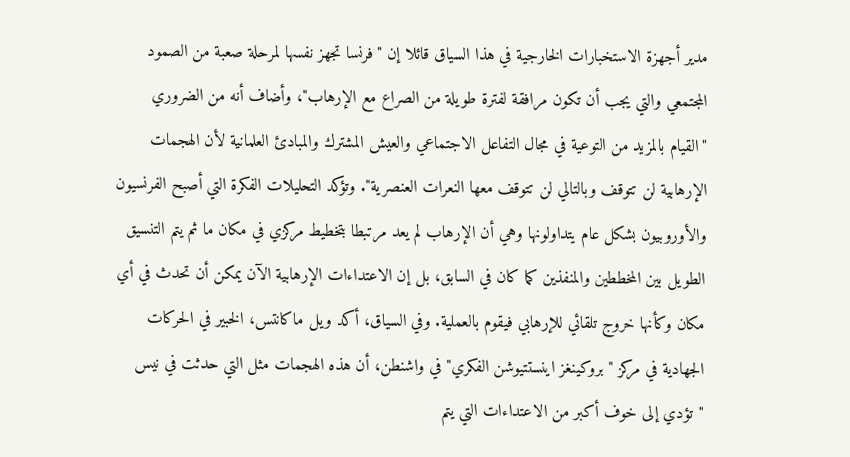مدير أجهزة الاستخبارات الخارجية في هذا السياق قائلا إن "فرنسا تجهز نفسها لمرحلة صعبة من الصمود المجتمعي والتي يجب أن تكون مرافقة لفترة طويلة من الصراع مع الإرهاب"، وأضاف أنه من الضروري "القيام بالمزيد من التوعية في مجال التفاعل الاجتماعي والعيش المشترك والمبادئ العلمانية لأن الهجمات الإرهابية لن تتوقف وبالتالي لن تتوقف معها النعرات العنصرية". وتؤكد التحليلات الفكرة التي أصبح الفرنسيون والأوروبيون بشكل عام يتداولونها وهي أن الإرهاب لم يعد مرتبطا بتخطيط مركزي في مكان ما ثم يتم التنسيق الطويل بين المخططين والمنفذين كما كان في السابق، بل إن الاعتداءات الإرهابية الآن يمكن أن تحدث في أي مكان وكأنها خروج تلقائي للإرهابي فيقوم بالعملية. وفي السياق، أكد ويل ماكانتس، الخبير في الحركات الجهادية في مركز "بروكينغز اينستتيوشن الفكري" في واشنطن، أن هذه الهجمات مثل التي حدثت في نيس "تؤدي إلى خوف أكبر من الاعتداءات التي يتم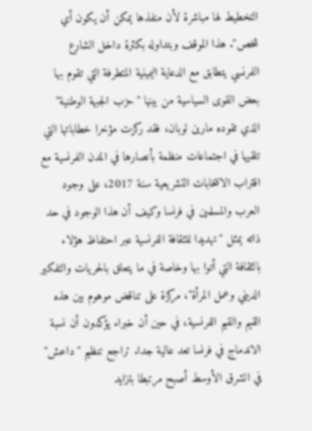التخطيط لها مباشرة لأن منفذها يمكن أن يكون أي شخص". هذا الموقف وبتداوله بكثرة داخل الشارع الفرنسي يتطابق مع الدعاية اليمينية المتطرفة التي تقوم بها بعض القوى السياسية من بينها "حزب الجبهة الوطنية" الذي تقوده مارين لوبان، فقد ركزت مؤخرا خطاباتها التي تلقيها في اجتماعات منظمة بأنصارها في المدن الفرنسية مع اقتراب الانتخابات التشريعية سنة 2017، على وجود العرب والمسلمين في فرنسا وكيف أن هذا الوجود في حد ذاته يمثل "تهديدا للثقافة الفرنسية عبر احتفاظ هؤلاء بالثقافة التي أتوا بها وخاصة في ما يتعلق بالحريات والتفكير الديني وعمل المرأة"، مركزة على تناقض موهوم بين هذه القيم والقيم الفرنسية، في حين أن خبراء يؤكدون أن نسبة الاندماج في فرنسا تعد عالية جدا. تراجع تنظيم "داعش" في الشرق الأوسط أصبح مرتبطا بتزايد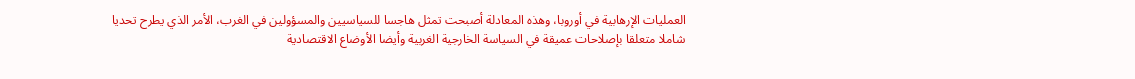العمليات الإرهابية في أوروبا، وهذه المعادلة أصبحت تمثل هاجسا للسياسيين والمسؤولين في الغرب، الأمر الذي يطرح تحديا شاملا متعلقا بإصلاحات عميقة في السياسة الخارجية الغربية وأيضا الأوضاع الاقتصادية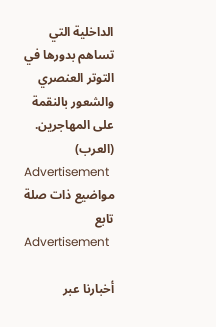الداخلية التي تساهم بدورها في التوتر العنصري والشعور بالنقمة على المهاجرين. (العرب)
Advertisement
مواضيع ذات صلة
تابع
Advertisement

أخبارنا عبر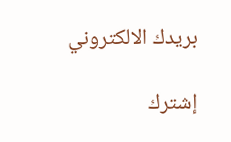بريدك الالكتروني

إشترك